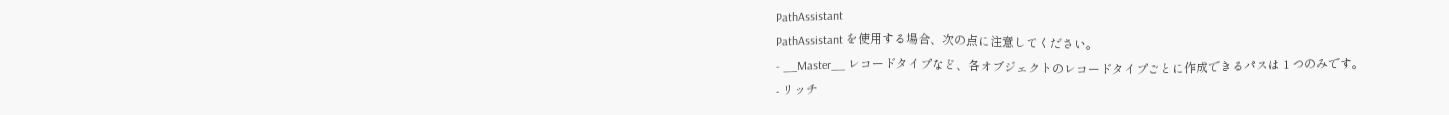PathAssistant
PathAssistant を使用する場合、次の点に注意してください。
- __Master__ レコードタイプなど、各オブジェクトのレコードタイプごとに作成できるパスは 1 つのみです。
- リッチ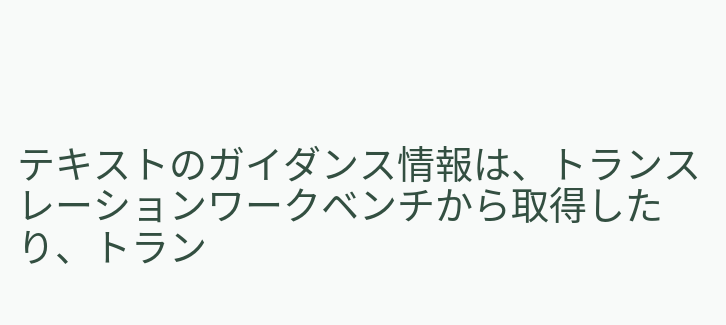テキストのガイダンス情報は、トランスレーションワークベンチから取得したり、トラン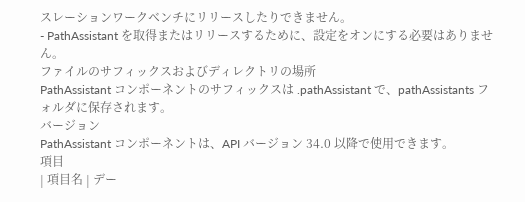スレーションワークベンチにリリースしたりできません。
- PathAssistant を取得またはリリースするために、設定をオンにする必要はありません。
ファイルのサフィックスおよびディレクトリの場所
PathAssistant コンポーネントのサフィックスは .pathAssistant で、pathAssistants フォルダに保存されます。
バージョン
PathAssistant コンポーネントは、API バージョン 34.0 以降で使用できます。
項目
| 項目名 | デー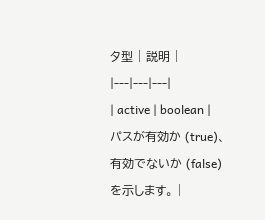タ型 | 説明 |
|---|---|---|
| active | boolean | パスが有効か (true)、有効でないか (false) を示します。 |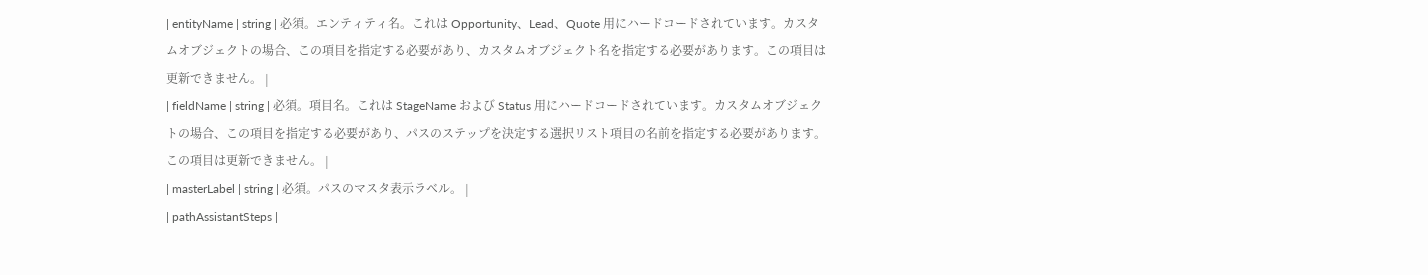| entityName | string | 必須。エンティティ名。これは Opportunity、Lead、Quote 用にハードコードされています。カスタムオブジェクトの場合、この項目を指定する必要があり、カスタムオブジェクト名を指定する必要があります。この項目は更新できません。 |
| fieldName | string | 必須。項目名。これは StageName および Status 用にハードコードされています。カスタムオブジェクトの場合、この項目を指定する必要があり、パスのステップを決定する選択リスト項目の名前を指定する必要があります。この項目は更新できません。 |
| masterLabel | string | 必須。パスのマスタ表示ラベル。 |
| pathAssistantSteps |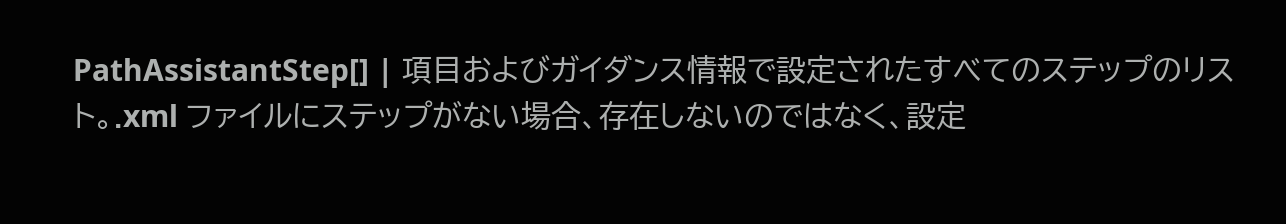PathAssistantStep[] | 項目およびガイダンス情報で設定されたすべてのステップのリスト。.xml ファイルにステップがない場合、存在しないのではなく、設定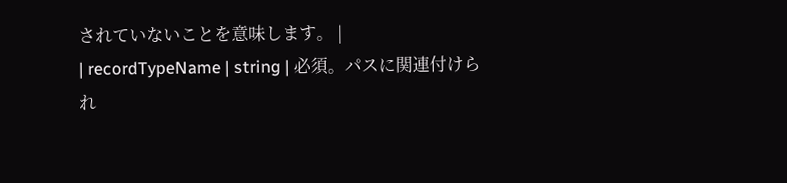されていないことを意味します。 |
| recordTypeName | string | 必須。パスに関連付けられ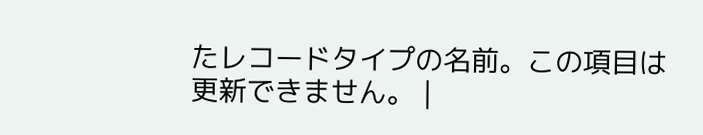たレコードタイプの名前。この項目は更新できません。 |